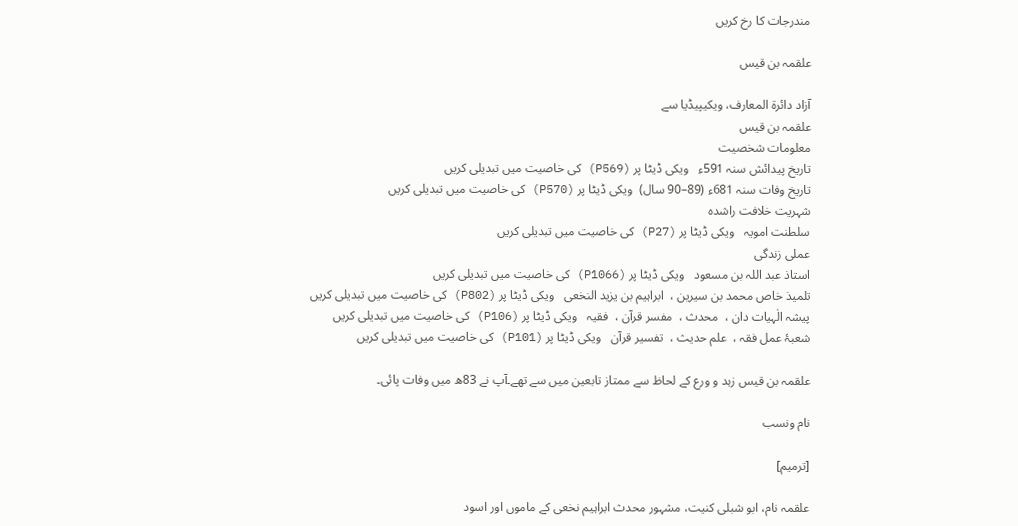مندرجات کا رخ کریں

علقمہ بن قیس

آزاد دائرۃ المعارف، ویکیپیڈیا سے
علقمہ بن قیس
معلومات شخصیت
تاریخ پیدائش سنہ 591ء   ویکی ڈیٹا پر (P569) کی خاصیت میں تبدیلی کریں
تاریخ وفات سنہ 681ء (89–90 سال)  ویکی ڈیٹا پر (P570) کی خاصیت میں تبدیلی کریں
شہریت خلافت راشدہ
سلطنت امویہ   ویکی ڈیٹا پر (P27) کی خاصیت میں تبدیلی کریں
عملی زندگی
استاذ عبد اللہ بن مسعود   ویکی ڈیٹا پر (P1066) کی خاصیت میں تبدیلی کریں
تلمیذ خاص محمد بن سیرین ،  ابراہیم بن یزید النخعی   ویکی ڈیٹا پر (P802) کی خاصیت میں تبدیلی کریں
پیشہ الٰہیات دان ،  محدث ،  مفسر قرآن ،  فقیہ   ویکی ڈیٹا پر (P106) کی خاصیت میں تبدیلی کریں
شعبۂ عمل فقہ ،  علم حدیث ،  تفسیر قرآن   ویکی ڈیٹا پر (P101) کی خاصیت میں تبدیلی کریں

علقمہ بن قیس زہد و ورع کے لحاظ سے ممتاز تابعین میں سے تھے۔آپ نے 83ھ میں وفات پائی۔

نام ونسب

[ترمیم]

علقمہ نام، ابو شبلی کنیت، مشہور محدث ابراہیم نخعی کے ماموں اور اسود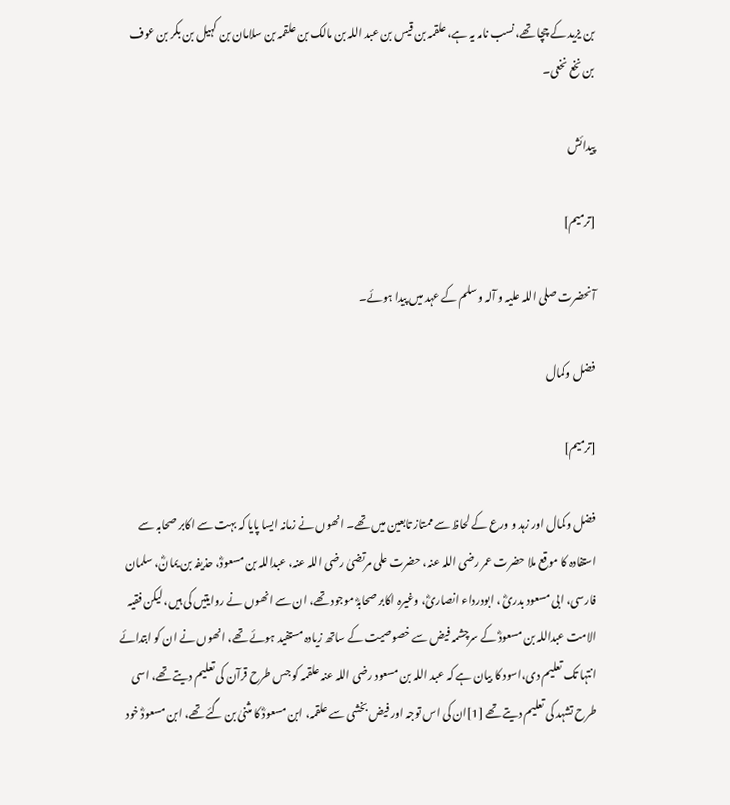بن یزید کے چچا تھے، نسب نامہ یہ ہے، علقمہ بن قیس بن عبد اللہ بن مالک بن علقمہ بن سلامان بن کہیل بن بکر بن عوف بن نخع نخعی۔

پیدائش

[ترمیم]

آنحضرت صلی اللہ علیہ و آلہ وسلم کے عہد میں پیدا ہوئے۔

فضل وکمال

[ترمیم]

فضل وکمال اور زہد و ورع کے لحاظ سے ممتاز تابعین میں تھے۔ انھوں نے زمانہ ایسا پایا کہ بہت سے اکابر صحابہ سے استفادہ کا موقع ملا حضرت عمر رضی اللہ عنہ، حضرت علی مرتضیٰ رضی اللہ عنہ، عبداللہ بن مسعودؓ، حذیفہ بن یمانؓ، سلمان فارسی، ابی مسعود بدریؓ ، ابودرداء انصاریؓ، وغیرہ اکابر صحابہؓ موجود تھے، ان سے انھوں نے روایتیں کی ہیں، لیکن فقیہ الامت عبداللہ بن مسعودؓ کے سرچشمہ فیض سے خصوصیت کے ساتھ زیادہ مستفید ہوئے تھے، انھوں نے ان کو ابتدائے انتہا تک تعلیم دی،اسود کا بیان ہے کہ عبد اللہ بن مسعود رضی اللہ عنہ علقمہ کو جس طرح قرآن کی تعلیم دیتے تھے، اسی طرح تشہد کی تعلیم دیتے تھے [1]ان کی اس توجہ اور فیض بخشی سے علقمہ، ابن مسعودؓ کا مثنیٰ بن گئے تھے، ابن مسعودؓ خود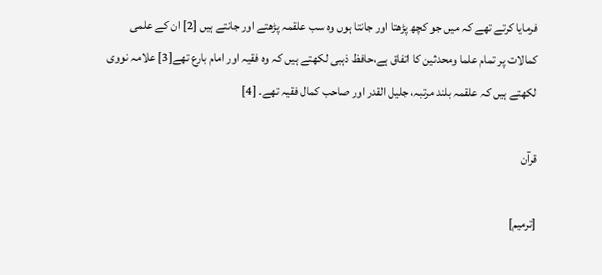فرمایا کرتے تھے کہ میں جو کچھ پڑھتا اور جانتا ہوں وہ سب علقمہ پڑھتے اور جانتے ہیں [2] ان کے علمی کمالات پر تمام علما ومحدثین کا اتفاق ہے،حافظ ذہبی لکھتے ہیں کہ وہ فقیہ اور امام بارع تھے[3] علامہ نووی لکھتے ہیں کہ علقمہ بلند مرتبہ، جلیل القدر اور صاحب کمال فقیہ تھے۔ [4]

قرآن

[ترمیم]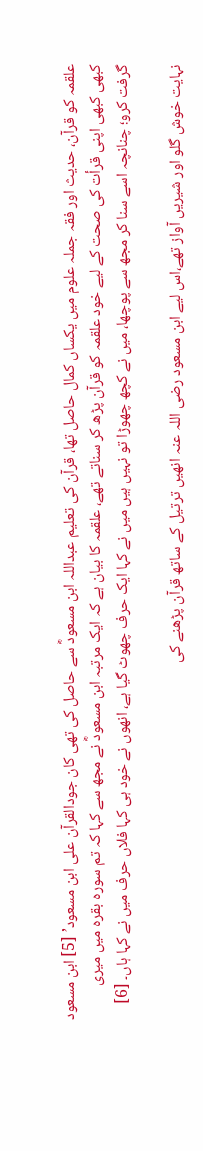علقمہ کو قرآن، حدیث اور فقہ جملہ علوم میں یکساں کمال حاصل تھا، قرآن کی تعلیم عبداللہ ابن مسعودؓ سے حاصل کی تھی کان جودالقرآن علی ابن مسعود’ [5] ابن مسعود کبھی کبھی اپنی قرأت کی صحت کے لیے خود علقمہ کو قرآن پڑھ کر سناتے تھے، علقمہ کا بیان ہے کہ ایک مرتبہ ابن مسعودؓ نے مجھ سے کہا کہ تم سورہ بقرہ میں میری گرفت کرو؛ چنانچہ اسے سنا کر مجھ سے پوچھا، میں نے کچھ چھوڑا تو نہیں ہیں میں نے کہا ایک حرف چھوٹ گیا ہے، انھوں نے خود ہی کہا فلاں حرف میں نے کہا ہاں۔ [6]

نہایت خوش گلو اور شیریں آواز تھے،اس لیے ابن مسعود رضی اللہ عنہ انھیں ترتیل کے ساتھ قرآن پڑھنے کی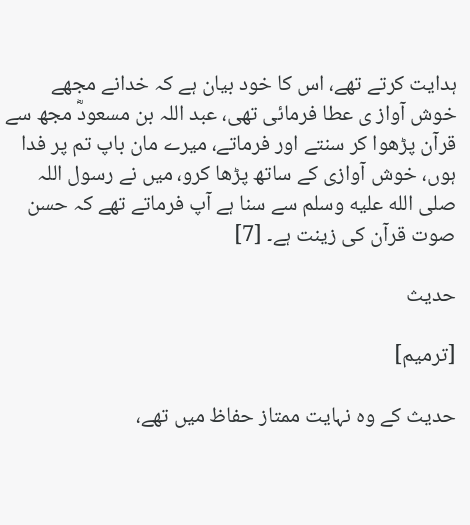ہدایت کرتے تھے، اس کا خود بیان ہے کہ خدانے مجھے خوش آواز ی عطا فرمائی تھی، عبد اللہ بن مسعودؓ مجھ سے قرآن پڑھوا کر سنتے اور فرماتے، میرے مان باپ تم پر فدا ہوں، خوش آوازی کے ساتھ پڑھا کرو، میں نے رسول اللہ صلى الله عليه وسلم سے سنا ہے آپ فرماتے تھے کہ حسن صوت قرآن کی زینت ہے۔ [7]

حدیث

[ترمیم]

حدیث کے وہ نہایت ممتاز حفاظ میں تھے،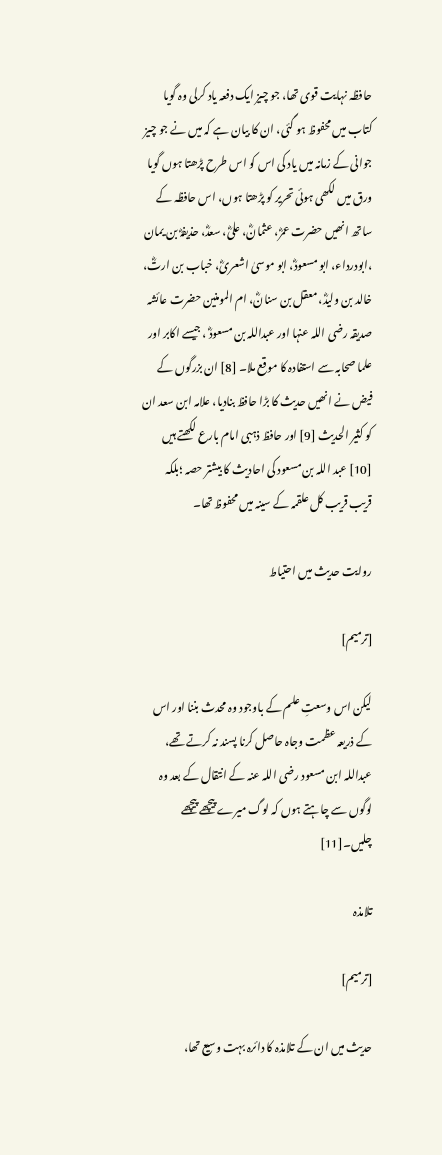حافظہ نہایت قوی تھا، جو چیز ایک دفعہ یاد کرلی وہ گویا کتاب میں محفوظ ہو گئی، ان کا بیان ہے کہ میں نے جو چیز جوانی کے زمانہ میں یاد کی اس کو اس طرح پڑھتا ہوں گویا ورق میں لکھی ہوئی تحریر کو پڑھتا ہوں، اس حافظہ کے ساتھ انھیں حضرت عمرؓ، عثمانؓ، علیؓ، سعدؓ، حذیفہؓ بن یمان ،ابودرداء، ابو مسعودؓ، ابو موسیٰ اشعریؓ، خباب بن ارتؓ، خالد بن ولیدؓ، معقل بن سنانؓ، ام المومنین حضرت عائشہ صدیقہ رضی اللہ عنہا اور عبداللہ بن مسعودؓ ، جیسے اکابر اور علما صحابہ سے استفادہ کا موقع ملا۔ [8] ان بزرگوں کے فیض نے انھیں حدیث کا بڑا حافظ بنادیا، علامہ ابن سعد ان کو کثیر الحدیث [9] اور حافظ ذہبی امام بارع لکھتے ہیں [10] عبد اللہ بن مسعود کی احادیث کا بیشتر حصہ ؛بلکہ قریب قریب کل علقمہ کے سینہ میں محفوظ تھا۔

روایت حدیث میں احتیاط

[ترمیم]

لیکن اس وسعتِ علم کے باوجود وہ محدث بننا اور اس کے ذریعہ عظمت وجاہ حاصل کرنا پسند نہ کرتے تھے، عبداللہ ابن مسعود رضی اللہ عنہ کے انتقال کے بعد وہ لوگوں سے چاہتے ہوں کہ لوگ میرے پیچھے پیچھے چلیں۔[11]

تلامذہ

[ترمیم]

حدیث میں ان کے تلامذہ کا دائرہ بہت وسیع تھا،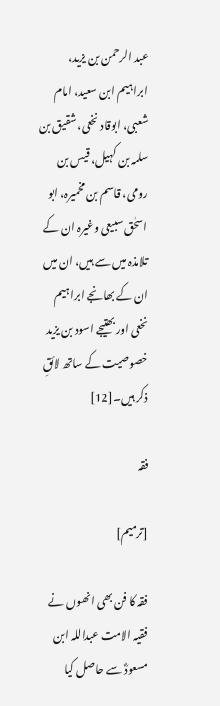عبد الرحمن بن یزید، ابراہیم ابن سعید، امام شعبی، ابوقاد نخعی، شقیق بن سلمہ بن کہیل، قیس بن رومی، قاسم بن مخمیرہ، ابو اسحٰق سبیعی وغیرہ ان کے تلامذہ میں سے ہیں، ان میں ان کے بھانجے ابراہیم نخعی اور بھتیجے اسود بن یزید خصوصیت کے ساتھ لائقِ ذکر ہیں۔[12]

فقہ

[ترمیم]

فقہ کا فن بھی انھوں نے فقیہ الامت عبداللہ ابن مسعودؓ سے حاصل کیا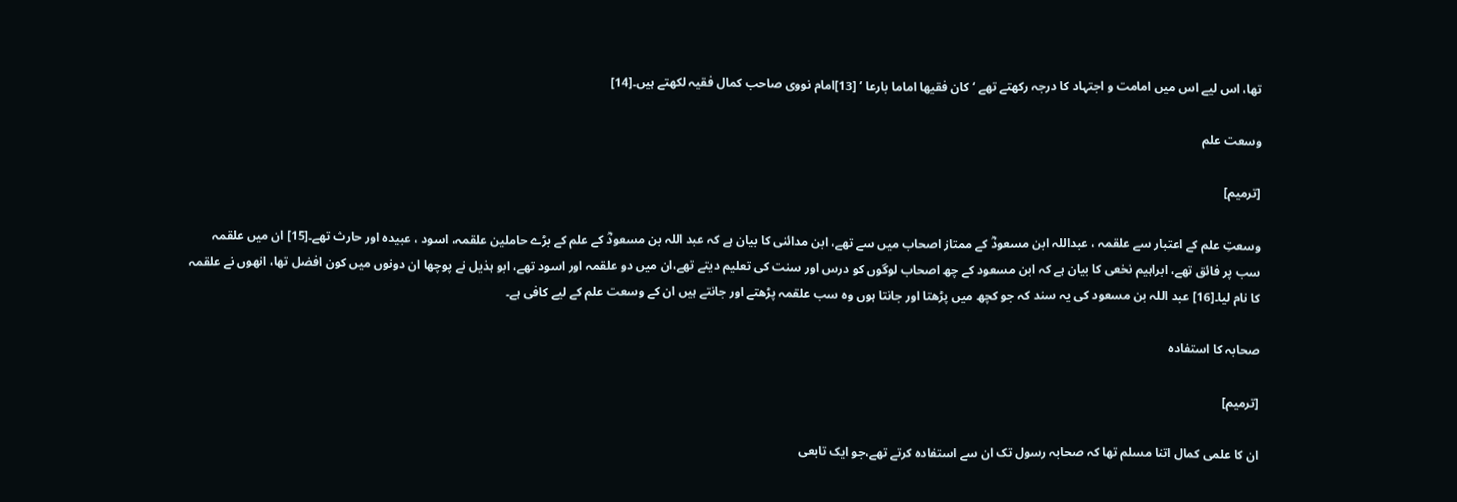تھا، اس لیے اس میں امامت و اجتہاد کا درجہ رکھتے تھے ‘کان فقیھا اماما بارعا ’ [13]امام نووی صاحب کمال فقیہ لکھتے ہیں۔[14]

وسعت علم

[ترمیم]

وسعتِ علم کے اعتبار سے علقمہ ، عبداللہ ابن مسعودؓ کے ممتاز اصحاب میں سے تھے، ابن مدائنی کا بیان ہے کہ عبد اللہ بن مسعودؓ کے علم کے بڑے حاملین علقمہ، اسود ، عبیدہ اور حارث تھے۔[15] ان میں علقمہ سب پر فائق تھے، ابراہیم نخعی کا بیان ہے کہ ابن مسعود کے چھ اصحاب لوگوں کو درس اور سنت کی تعلیم دیتے تھے،ان میں دو علقمہ اور اسود تھے، ابو ہذیل نے پوچھا ان دونوں میں کون افضل تھا، انھوں نے علقمہ کا نام لیا۔[16] عبد اللہ بن مسعود کی یہ سند کہ جو کچھ میں پڑھتا اور جانتا ہوں وہ سب علقمہ پڑھتے اور جانتے ہیں ان کے وسعت علم کے لیے کافی ہے۔

صحابہ کا استفادہ

[ترمیم]

ان کا علمی کمال اتنا مسلم تھا کہ صحابہ رسول تک ان سے استفادہ کرتے تھے،جو ایک تابعی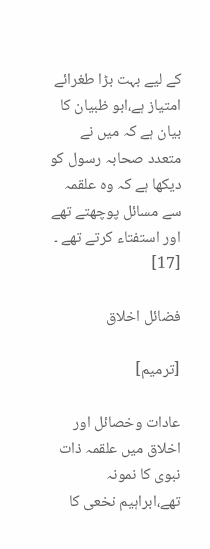کے لیے بہت بڑا طغرائے امتیاز ہے،ابو ظبیان کا بیان ہے کہ میں نے متعدد صحابہ رسول کو دیکھا ہے کہ وہ علقمہ سے مسائل پوچھتے تھے اور استفتاء کرتے تھے ۔ [17]

فضائل اخلاق

[ترمیم]

عادات وخصائل اور اخلاق میں علقمہ ذات نبوی کا نمونہ تھے،ابراہیم نخعی کا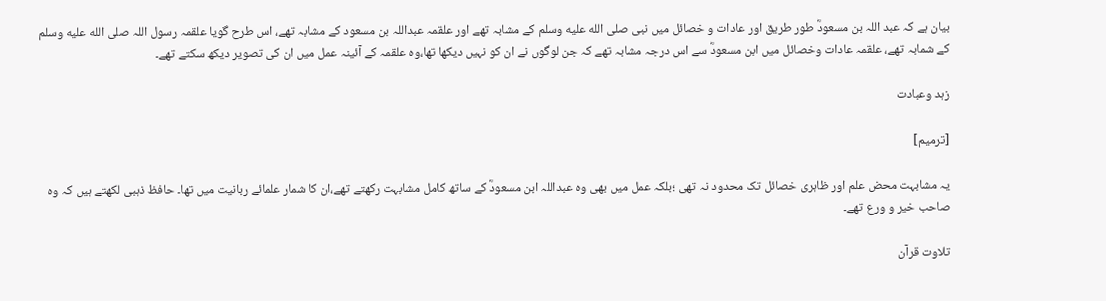بیان ہے کہ عبد اللہ بن مسعودؓ طور طریق اور عادات و خصائل میں نبی صلى الله عليه وسلم کے مشابہ تھے اور علقمہ عبداللہ بن مسعود کے مشابہ تھے، اس طرح گویا علقمہ رسول اللہ صلى الله عليه وسلم کے شمابہ تھے، علقمہ عادات وخصائل میں ابن مسعودؓ سے اس درجہ مشابہ تھے کہ جن لوگوں نے ان کو نہیں دیکھا تھا،وہ علقمہ کے آئینہ عمل میں ان کی تصویر دیکھ سکتے تھے۔

زہد وعبادت

[ترمیم]

یہ مشابہت محض علم اور ظاہری خصائل تک محدود نہ تھی ؛بلکہ عمل میں بھی وہ عبداللہ ابن مسعودؓ کے ساتھ کامل مشابہت رکھتے تھے،ان کا شمار علمائے ربانیت میں تھا۔ حافظ ذہبی لکھتے ہیں کہ وہ صاحب خیر و ورع تھے۔

تلاوت قرآن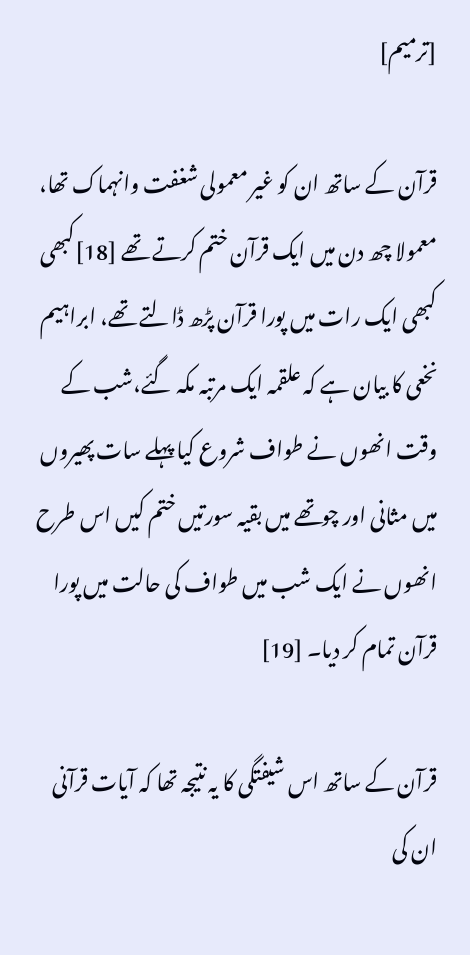[ترمیم]

قرآن کے ساتھ ان کو غیر معمولی شغفت وانہماک تھا، معمولا چھ دن میں ایک قرآن ختم کرتے تھے [18]کبھی کبھی ایک رات میں پورا قرآن پڑھ ڈالتے تھے، ابراہیم نخعی کا بیان ہے کہ علقمہ ایک مرتبہ مکہ گئے،شب کے وقت انھوں نے طواف شروع کیا پہلے سات پھیروں میں مثانی اور چوتھے میں بقیہ سورتیں ختم کیں اس طرح انھوں نے ایک شب میں طواف کی حالت میں پورا قرآن تمام کر دیا۔ [19]

قرآن کے ساتھ اس شیفتگی کا یہ نتیجہ تھا کہ آیات قرآنی ان کی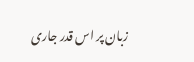زبان پر اس قدر جاری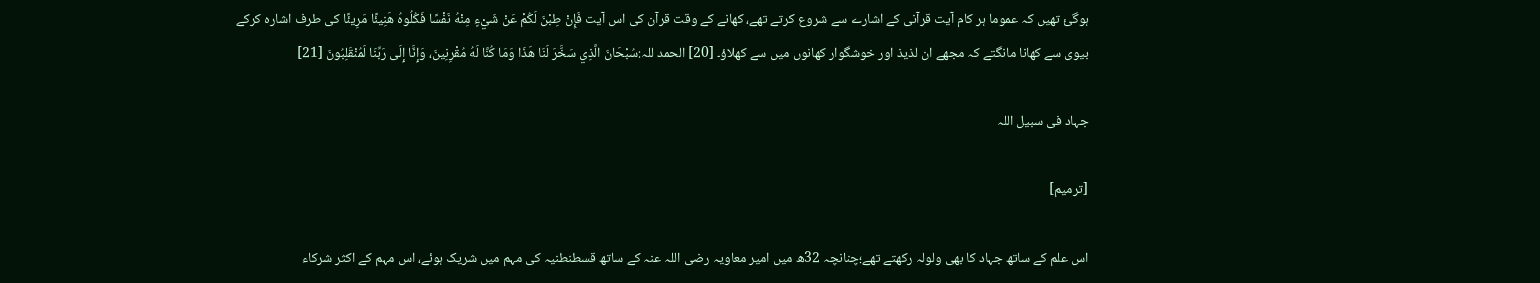ہوگئ تھیں کہ عموما ہر کام آیت قرآنی کے اشارے سے شروع کرتے تھے، کھانے کے وقت قرآن کی اس آیت فَإِنْ طِبْنَ لَكُمْ عَنْ شَيْءٍ مِنْهُ نَفْسًا فَكُلُوهُ هَنِيئًا مَرِيئًا کی طرف اشارہ کرکے بیوی سے کھانا مانگتے کہ مجھے ان لذیذ اور خوشگوار کھانوں میں سے کھلاؤ۔ [20] الحمد للہ:سُبْحَانَ الَّذِي سَخَّرَ لَنَا هَذَا وَمَا كُنَّا لَهُ مُقْرِنِينَ، وَإِنَّا إِلَى رَبِّنَا لَمُنْقَلِبُونَ [21]

جہاد فی سبیل اللہ

[ترمیم]

اس علم کے ساتھ جہاد کا بھی ولولہ رکھتے تھے؛چنانچہ 32ھ میں امیر معاویہ رضی اللہ عنہ کے ساتھ قسطنطنیہ کی مہم میں شریک ہوئے، اس مہم کے اکثر شرکاء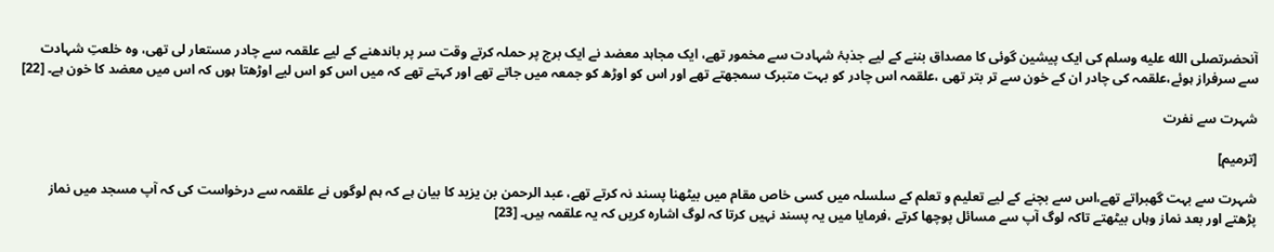آنحضرتصلى الله عليه وسلم کی ایک پیشین گوئی کا مصداق بننے کے لیے جذبۂ شہادت سے مخمور تھے، ایک مجاہد معضد نے ایک برج پر حملہ کرتے وقت سر پر باندھنے کے لیے علقمہ سے چادر مستعار لی تھی، وہ خلعتِ شہادت سے سرفراز ہوئے،علقمہ کی چادر ان کے خون سے تر بتر تھی ،علقمہ اس چادر کو بہت متبرک سمجھتے تھے اور اس کو اوڑھ کو جمعہ میں جاتے تھے اور کہتے تھے کہ میں اس کو اس لیے اوڑھتا ہوں کہ اس میں معضد کا خون ہے۔ [22]

شہرت سے نفرت

[ترمیم]

شہرت سے بہت گھبراتے تھے،اس سے بچنے کے لیے تعلیم و تعلم کے سلسلہ میں کسی خاص مقام میں بیٹھنا پسند نہ کرتے تھے، عبد الرحمن بن یزید کا بیان ہے کہ ہم لوگوں نے علقمہ سے درخواست کی کہ آپ مسجد میں نماز پڑھتے اور بعد نماز وہاں بیٹھتے تاکہ لوگ آپ سے مسائل پوچھا کرتے ،فرمایا میں یہ پسند نہیں کرتا کہ لوگ اشارہ کریں کہ یہ علقمہ ہیں۔ [23]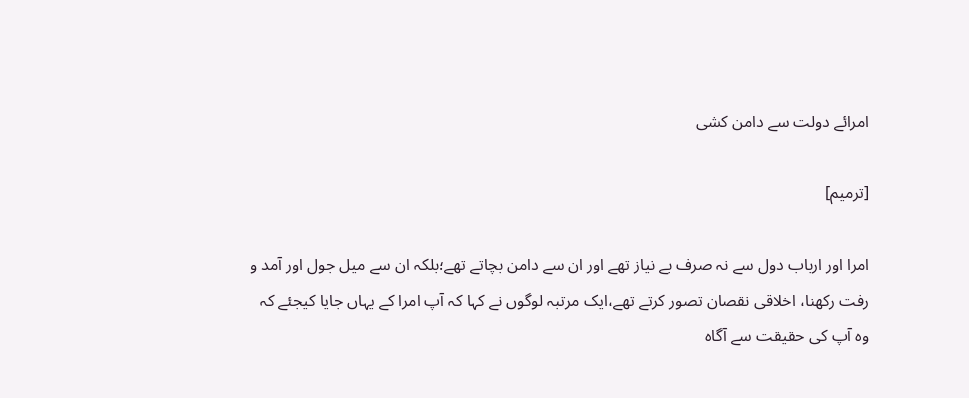امرائے دولت سے دامن کشی

[ترمیم]

امرا اور ارباب دول سے نہ صرف بے نیاز تھے اور ان سے دامن بچاتے تھے؛بلکہ ان سے میل جول اور آمد و رفت رکھنا، اخلاقی نقصان تصور کرتے تھے،ایک مرتبہ لوگوں نے کہا کہ آپ امرا کے یہاں جایا کیجئے کہ وہ آپ کی حقیقت سے آگاہ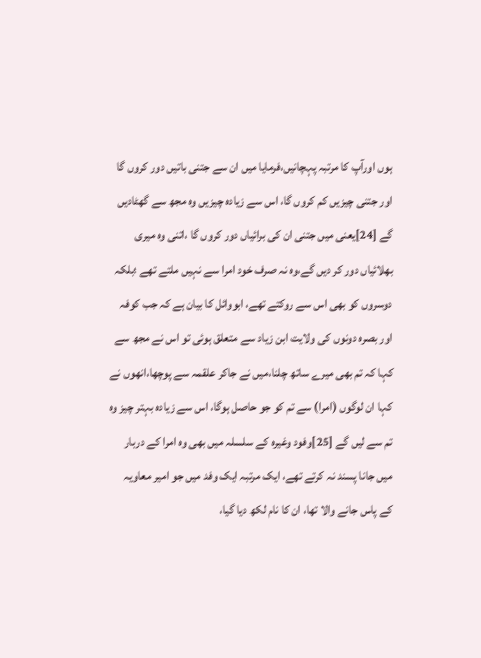ہوں اورآپ کا مرتبہ پہچانیں،فرمایا میں ان سے جتنی باتیں دور کروں گا اور جتنی چیزیں کم کروں گا، اس سے زیادہ چیزیں وہ مجھ سے گھٹادیں گے [24]یعنی میں جتنی ان کی برائیاں دور کروں گا ،اتنی وہ میری بھلائیاں دور کر دیں گے،وہ نہ صرف خود امرا سے نہیں ملتے تھے ؛بلکہ دوسروں کو بھی اس سے روکتے تھے، ابووائل کا بیان ہے کہ جب کوفہ اور بصرہ دونوں کی ولایت ابن زیاد سے متعلق ہوئی تو اس نے مجھ سے کہا کہ تم بھی میرے ساتھ چلنا،میں نے جاکر علقمہ سے پوچھا،انھوں نے کہا ان لوگوں (امرا) سے تم کو جو حاصل ہوگا، اس سے زیادہ بہتر چیز وہ تم سے لیں گے [25]وفود وغیرہ کے سلسلہ میں بھی وہ امرا کے دربار میں جانا پسند نہ کرتے تھے، ایک مرتبہ ایک وفد میں جو امیر معاویہ کے پاس جانے والا تھا، ان کا نام لکھ دیا گیا،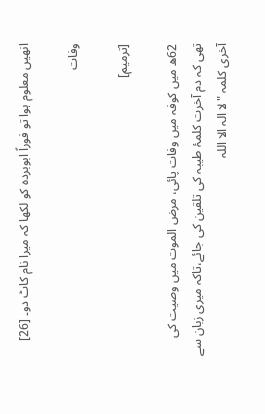انھیں معلوم ہوا تو فوراً ابوبردہ کو لکھا کہ میرا نام کاٹ دو۔ [26]

وفات

[ترمیم]

62ھ میں کوفہ میں وفات پائی، مرض الموت میں وصیت کی تھی کہ دم آخرت کلمۂ طیبہ کی تلقین کی جائے،تاکہ میری زبان سے آخری کلمہ "لا الہ الا اللہ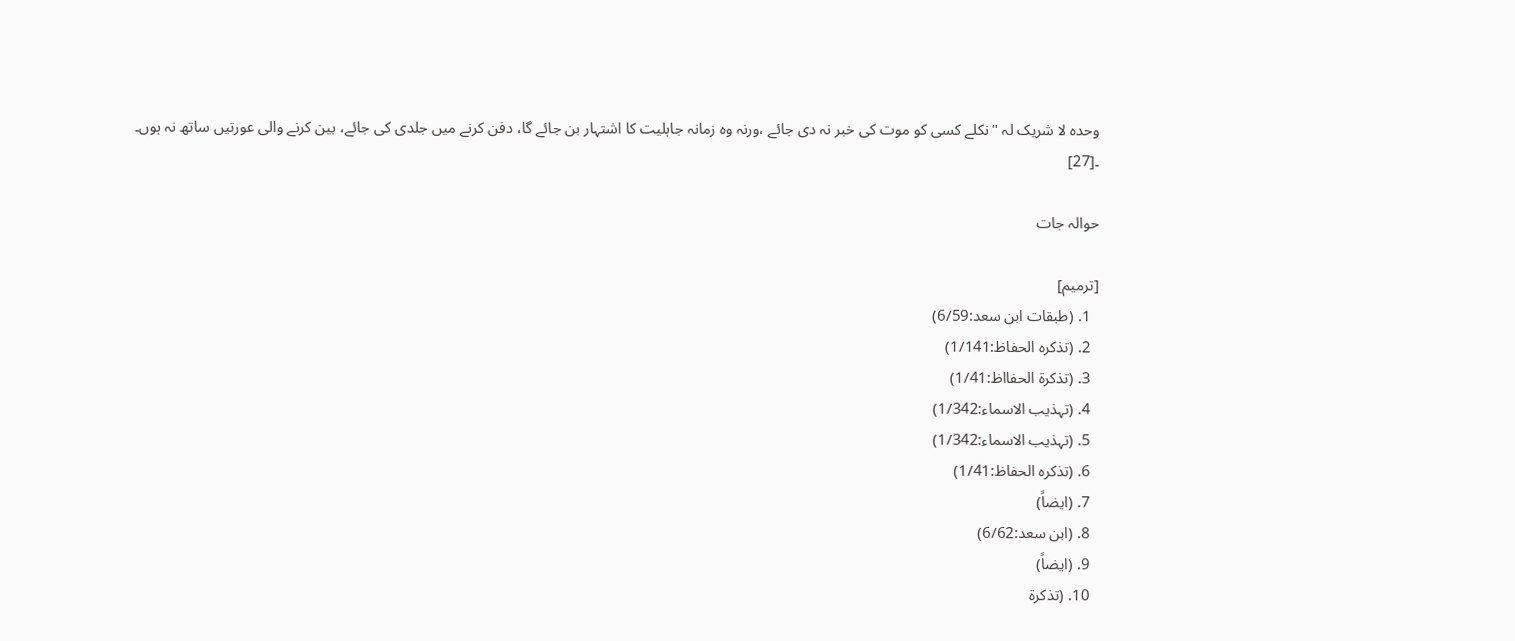وحدہ لا شریک لہ "نکلے کسی کو موت کی خبر نہ دی جائے ،ورنہ وہ زمانہ جاہلیت کا اشتہار بن جائے گا، دفن کرنے میں جلدی کی جائے، بین کرنے والی عورتیں ساتھ نہ ہوں۔ ۔[27]

حوالہ جات

[ترمیم]
  1. (طبقات ابن سعد:6/59)
  2. (تذکرہ الحفاظ:1/141)
  3. (تذکرۃ الحفااظ:1/41)
  4. (تہذیب الاسماء:1/342)
  5. (تہذیب الاسماء:1/342)
  6. (تذکرہ الحفاظ:1/41)
  7. (ایضاً)
  8. (ابن سعد:6/62)
  9. (ایضاً)
  10. (تذکرۃ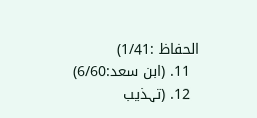الحفاظ :1/41)
  11. (ابن سعد:6/60)
  12. (تہذیب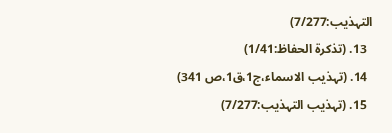التہذیب:7/277)
  13. (تذکرۃ الحفاظ:1/41)
  14. (تہذیب الاسماء،ج1،ق1،ص 341)
  15. (تہذیب التہذیب:7/277)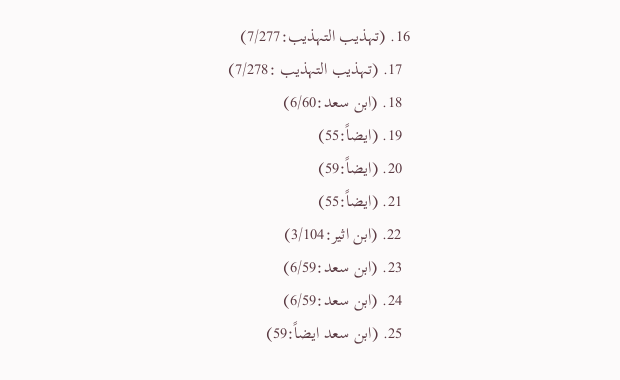16. (تہذیب التہذیب:7/277)
  17. (تہذیب التہذیب :7/278)
  18. (ابن سعد:6/60)
  19. (ایضاً:55)
  20. (ایضاً:59)
  21. (ایضاً:55)
  22. (ابن اثیر:3/104)
  23. (ابن سعد:6/59)
  24. (ابن سعد:6/59)
  25. (ابن سعد ایضاً:59)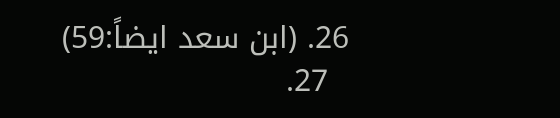26. (ابن سعد ایضاً:59)
  27.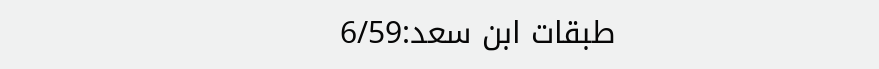طبقات ابن سعد:6/59